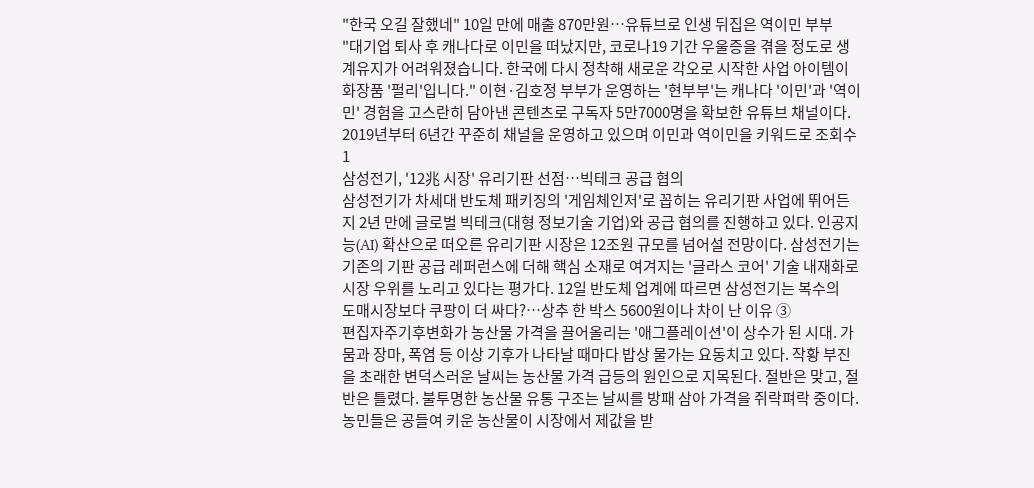"한국 오길 잘했네" 10일 만에 매출 870만원…유튜브로 인생 뒤집은 역이민 부부
"대기업 퇴사 후 캐나다로 이민을 떠났지만, 코로나19 기간 우울증을 겪을 정도로 생계유지가 어려워졌습니다. 한국에 다시 정착해 새로운 각오로 시작한 사업 아이템이 화장품 '펄리'입니다." 이현·김호정 부부가 운영하는 '현부부'는 캐나다 '이민'과 '역이민' 경험을 고스란히 담아낸 콘텐츠로 구독자 5만7000명을 확보한 유튜브 채널이다. 2019년부터 6년간 꾸준히 채널을 운영하고 있으며 이민과 역이민을 키워드로 조회수 1
삼성전기, '12兆 시장' 유리기판 선점…빅테크 공급 협의
삼성전기가 차세대 반도체 패키징의 '게임체인저'로 꼽히는 유리기판 사업에 뛰어든 지 2년 만에 글로벌 빅테크(대형 정보기술 기업)와 공급 협의를 진행하고 있다. 인공지능(AI) 확산으로 떠오른 유리기판 시장은 12조원 규모를 넘어설 전망이다. 삼성전기는 기존의 기판 공급 레퍼런스에 더해 핵심 소재로 여겨지는 '글라스 코어' 기술 내재화로 시장 우위를 노리고 있다는 평가다. 12일 반도체 업계에 따르면 삼성전기는 복수의
도매시장보다 쿠팡이 더 싸다?…상추 한 박스 5600원이나 차이 난 이유 ③
편집자주기후변화가 농산물 가격을 끌어올리는 '애그플레이션'이 상수가 된 시대. 가뭄과 장마, 폭염 등 이상 기후가 나타날 때마다 밥상 물가는 요동치고 있다. 작황 부진을 초래한 변덕스러운 날씨는 농산물 가격 급등의 원인으로 지목된다. 절반은 맞고, 절반은 틀렸다. 불투명한 농산물 유통 구조는 날씨를 방패 삼아 가격을 쥐락펴락 중이다. 농민들은 공들여 키운 농산물이 시장에서 제값을 받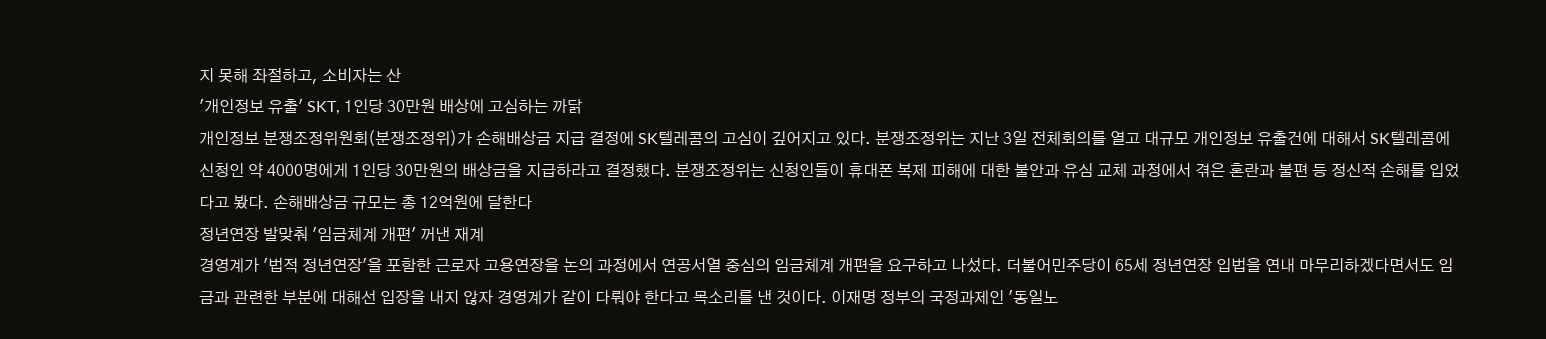지 못해 좌절하고, 소비자는 산
'개인정보 유출' SKT, 1인당 30만원 배상에 고심하는 까닭
개인정보 분쟁조정위원회(분쟁조정위)가 손해배상금 지급 결정에 SK텔레콤의 고심이 깊어지고 있다. 분쟁조정위는 지난 3일 전체회의를 열고 대규모 개인정보 유출건에 대해서 SK텔레콤에 신청인 약 4000명에게 1인당 30만원의 배상금을 지급하라고 결정했다. 분쟁조정위는 신청인들이 휴대폰 복제 피해에 대한 불안과 유심 교체 과정에서 겪은 혼란과 불편 등 정신적 손해를 입었다고 봤다. 손해배상금 규모는 총 12억원에 달한다
정년연장 발맞춰 '임금체계 개편' 꺼낸 재계
경영계가 '법적 정년연장'을 포함한 근로자 고용연장을 논의 과정에서 연공서열 중심의 임금체계 개편을 요구하고 나섰다. 더불어민주당이 65세 정년연장 입법을 연내 마무리하겠다면서도 임금과 관련한 부분에 대해선 입장을 내지 않자 경영계가 같이 다뤄야 한다고 목소리를 낸 것이다. 이재명 정부의 국정과제인 '동일노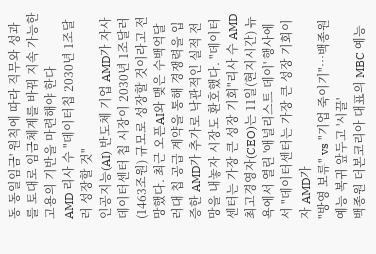동 동일임금' 원칙에 따라 직무와 성과를 토대로 임금체계를 바꿔 지속 가능한 고용의 기반을 마련해야 한다
AMD 리사 수 "데이터칩 2030년 1조달러 성장할 것"
인공지능(AI) 반도체 기업 AMD가 자사 데이터센터 칩 시장이 2030년 1조달러(1463조원) 규모로 성장할 것이라고 전망했다. 최근 오픈AI와 맺은 수백억달러대 칩 공급 계약을 통해 경쟁력을 입증한 AMD가 추가로 낙관적인 실적 전망을 내놓자 시장도 환호했다. "데이터센터는 가장 큰 성장 기회"리사 수 AMD 최고경영자(CEO)는 11일(현지시간) 뉴욕에서 열린 '애널리스트 데이' 행사에서 "데이터센터는 가장 큰 성장 기회이자 AMD가
"방영 보류" vs "기업 죽이기"…백종원 예능 복귀 앞두고 '시끌'
백종원 더본코리아 대표의 MBC 예능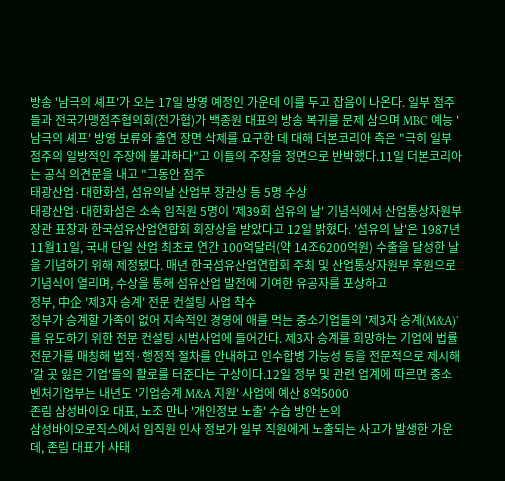방송 '남극의 셰프'가 오는 17일 방영 예정인 가운데 이를 두고 잡음이 나온다. 일부 점주들과 전국가맹점주협의회(전가협)가 백종원 대표의 방송 복귀를 문제 삼으며 MBC 예능 '남극의 셰프' 방영 보류와 출연 장면 삭제를 요구한 데 대해 더본코리아 측은 "극히 일부 점주의 일방적인 주장에 불과하다"고 이들의 주장을 정면으로 반박했다.11일 더본코리아는 공식 의견문을 내고 "그동안 점주
태광산업·대한화섬, 섬유의날 산업부 장관상 등 5명 수상
태광산업·대한화섬은 소속 임직원 5명이 '제39회 섬유의 날' 기념식에서 산업통상자원부 장관 표창과 한국섬유산업연합회 회장상을 받았다고 12일 밝혔다. '섬유의 날'은 1987년 11월11일, 국내 단일 산업 최초로 연간 100억달러(약 14조6200억원) 수출을 달성한 날을 기념하기 위해 제정됐다. 매년 한국섬유산업연합회 주최 및 산업통상자원부 후원으로 기념식이 열리며, 수상을 통해 섬유산업 발전에 기여한 유공자를 포상하고
정부, 中企 '제3자 승계' 전문 컨설팅 사업 착수
정부가 승계할 가족이 없어 지속적인 경영에 애를 먹는 중소기업들의 '제3자 승계(M&A)'를 유도하기 위한 전문 컨설팅 시범사업에 들어간다. 제3자 승계를 희망하는 기업에 법률 전문가를 매칭해 법적·행정적 절차를 안내하고 인수합병 가능성 등을 전문적으로 제시해 '갈 곳 잃은 기업'들의 활로를 터준다는 구상이다.12일 정부 및 관련 업계에 따르면 중소벤처기업부는 내년도 '기업승계 M&A 지원' 사업에 예산 8억5000
존림 삼성바이오 대표, 노조 만나 '개인정보 노출' 수습 방안 논의
삼성바이오로직스에서 임직원 인사 정보가 일부 직원에게 노출되는 사고가 발생한 가운데, 존림 대표가 사태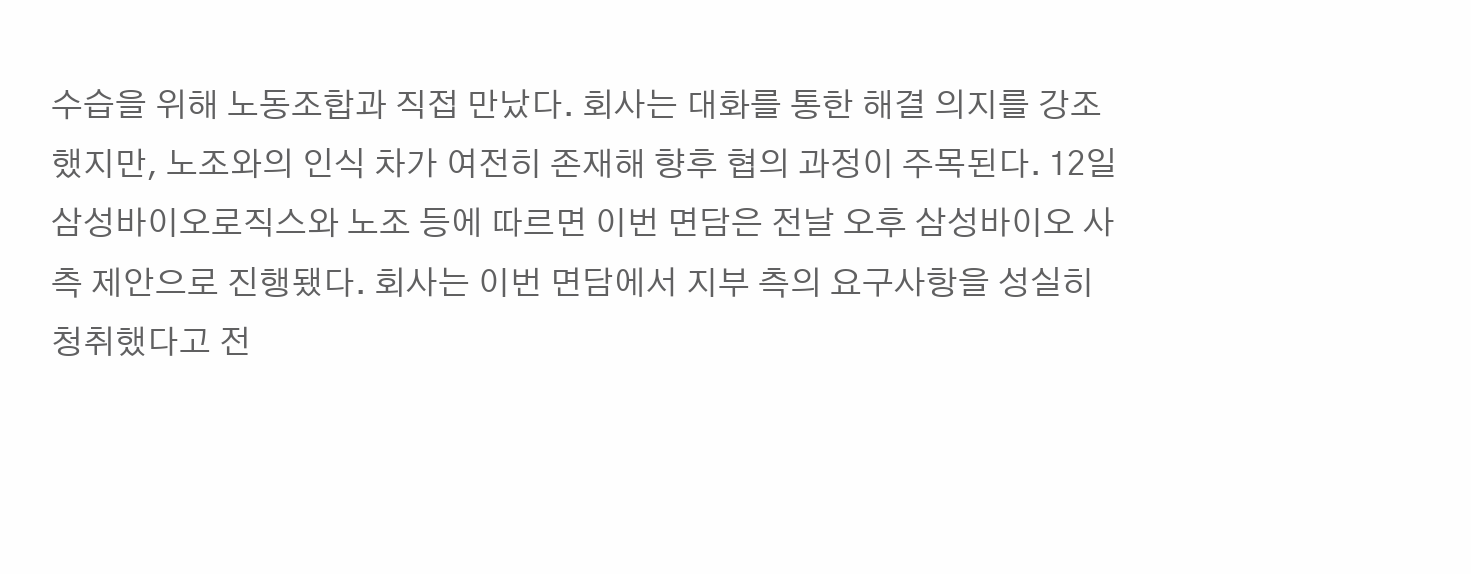수습을 위해 노동조합과 직접 만났다. 회사는 대화를 통한 해결 의지를 강조했지만, 노조와의 인식 차가 여전히 존재해 향후 협의 과정이 주목된다. 12일 삼성바이오로직스와 노조 등에 따르면 이번 면담은 전날 오후 삼성바이오 사측 제안으로 진행됐다. 회사는 이번 면담에서 지부 측의 요구사항을 성실히 청취했다고 전